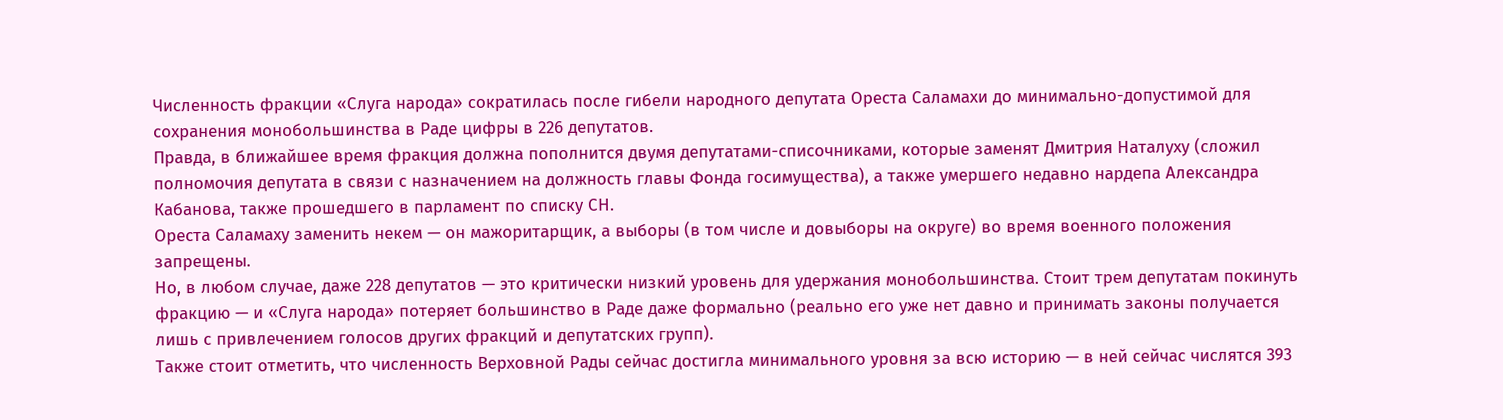Численность фракции «Слуга народа» сократилась после гибели народного депутата Ореста Саламахи до минимально-допустимой для сохранения монобольшинства в Раде цифры в 226 депутатов.
Правда, в ближайшее время фракция должна пополнится двумя депутатами-списочниками, которые заменят Дмитрия Наталуху (сложил полномочия депутата в связи с назначением на должность главы Фонда госимущества), а также умершего недавно нардепа Александра Кабанова, также прошедшего в парламент по списку СН.
Ореста Саламаху заменить некем — он мажоритарщик, а выборы (в том числе и довыборы на округе) во время военного положения запрещены.
Но, в любом случае, даже 228 депутатов — это критически низкий уровень для удержания монобольшинства. Стоит трем депутатам покинуть фракцию — и «Слуга народа» потеряет большинство в Раде даже формально (реально его уже нет давно и принимать законы получается лишь с привлечением голосов других фракций и депутатских групп).
Также стоит отметить, что численность Верховной Рады сейчас достигла минимального уровня за всю историю — в ней сейчас числятся 393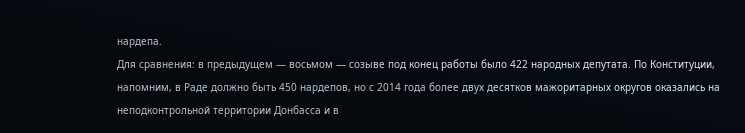нардепа.
Для сравнения: в предыдущем — восьмом — созыве под конец работы было 422 народных депутата. По Конституции, напомним, в Раде должно быть 450 нардепов, но с 2014 года более двух десятков мажоритарных округов оказались на неподконтрольной территории Донбасса и в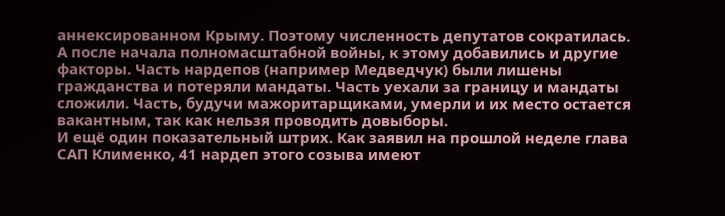аннексированном Крыму. Поэтому численность депутатов сократилась.
А после начала полномасштабной войны, к этому добавились и другие факторы. Часть нардепов (например Медведчук) были лишены гражданства и потеряли мандаты. Часть уехали за границу и мандаты сложили. Часть, будучи мажоритарщиками, умерли и их место остается вакантным, так как нельзя проводить довыборы.
И ещё один показательный штрих. Как заявил на прошлой неделе глава САП Клименко, 41 нардеп этого созыва имеют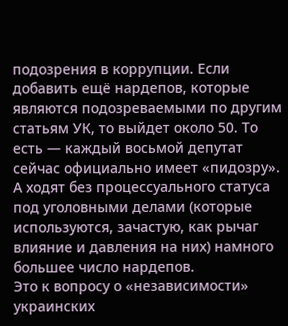подозрения в коррупции. Если добавить ещё нардепов, которые являются подозреваемыми по другим статьям УК, то выйдет около 50. То есть — каждый восьмой депутат сейчас официально имеет «пидозру».
А ходят без процессуального статуса под уголовными делами (которые используются, зачастую, как рычаг влияние и давления на них) намного большее число нардепов.
Это к вопросу о «независимости» украинских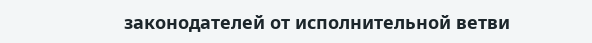законодателей от исполнительной ветви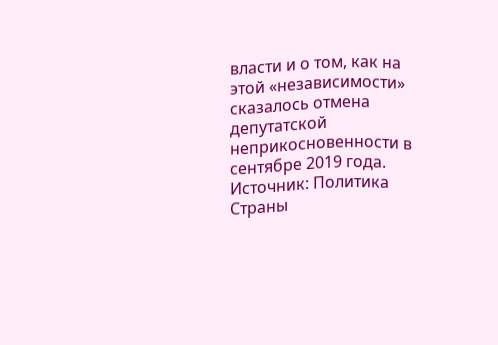власти и о том, как на этой «независимости» сказалось отмена депутатской неприкосновенности в сентябре 2019 года.
Источник: Политика Страны